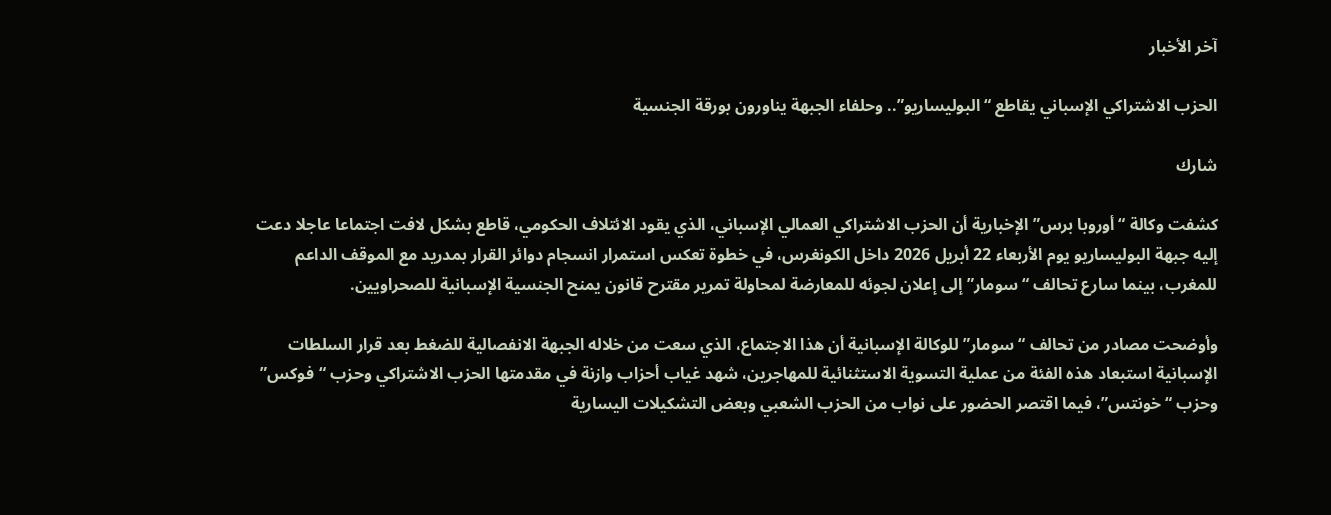آخر الأخبار

الحزب الاشتراكي الإسباني يقاطع “البوليساريو”.. وحلفاء الجبهة يناورون بورقة الجنسية

شارك

كشفت وكالة “أوروبا برس” الإخبارية أن الحزب الاشتراكي العمالي الإسباني، الذي يقود الائتلاف الحكومي، قاطع بشكل لافت اجتماعا عاجلا دعت إليه جبهة البوليساريو يوم الأربعاء 22 أبريل 2026 داخل الكونغرس، في خطوة تعكس استمرار انسجام دوائر القرار بمدريد مع الموقف الداعم للمغرب، بينما سارع تحالف “سومار” إلى إعلان لجوئه للمعارضة لمحاولة تمرير مقترح قانون يمنح الجنسية الإسبانية للصحراويين.

وأوضحت مصادر من تحالف “سومار” للوكالة الإسبانية أن هذا الاجتماع، الذي سعت من خلاله الجبهة الانفصالية للضغط بعد قرار السلطات الإسبانية استبعاد هذه الفئة من عملية التسوية الاستثنائية للمهاجرين، شهد غياب أحزاب وازنة في مقدمتها الحزب الاشتراكي وحزب “فوكس” وحزب “خونتس”، فيما اقتصر الحضور على نواب من الحزب الشعبي وبعض التشكيلات اليسارية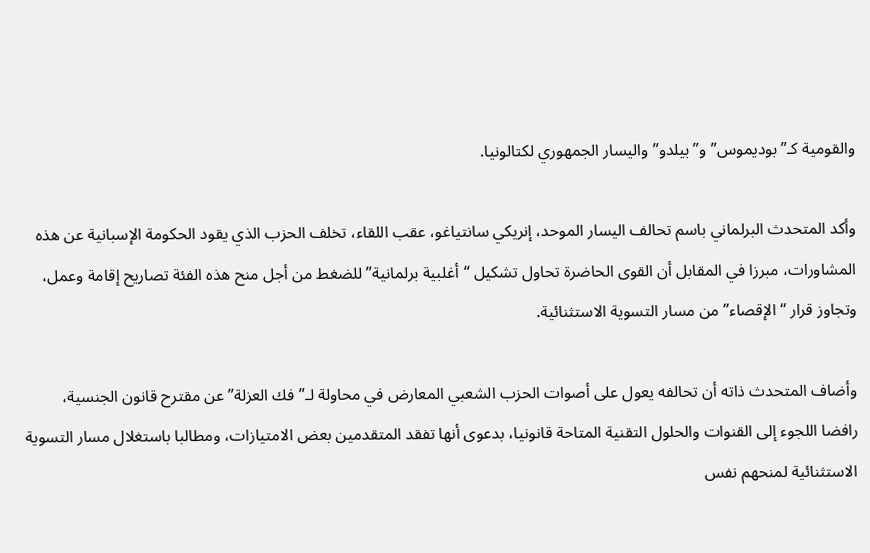والقومية كـ”بوديموس” و”بيلدو” واليسار الجمهوري لكتالونيا.

وأكد المتحدث البرلماني باسم تحالف اليسار الموحد، إنريكي سانتياغو، عقب اللقاء، تخلف الحزب الذي يقود الحكومة الإسبانية عن هذه المشاورات، مبرزا في المقابل أن القوى الحاضرة تحاول تشكيل “أغلبية برلمانية” للضغط من أجل منح هذه الفئة تصاريح إقامة وعمل، وتجاوز قرار “الإقصاء” من مسار التسوية الاستثنائية.

وأضاف المتحدث ذاته أن تحالفه يعول على أصوات الحزب الشعبي المعارض في محاولة لـ”فك العزلة” عن مقترح قانون الجنسية، رافضا اللجوء إلى القنوات والحلول التقنية المتاحة قانونيا، بدعوى أنها تفقد المتقدمين بعض الامتيازات، ومطالبا باستغلال مسار التسوية الاستثنائية لمنحهم نفس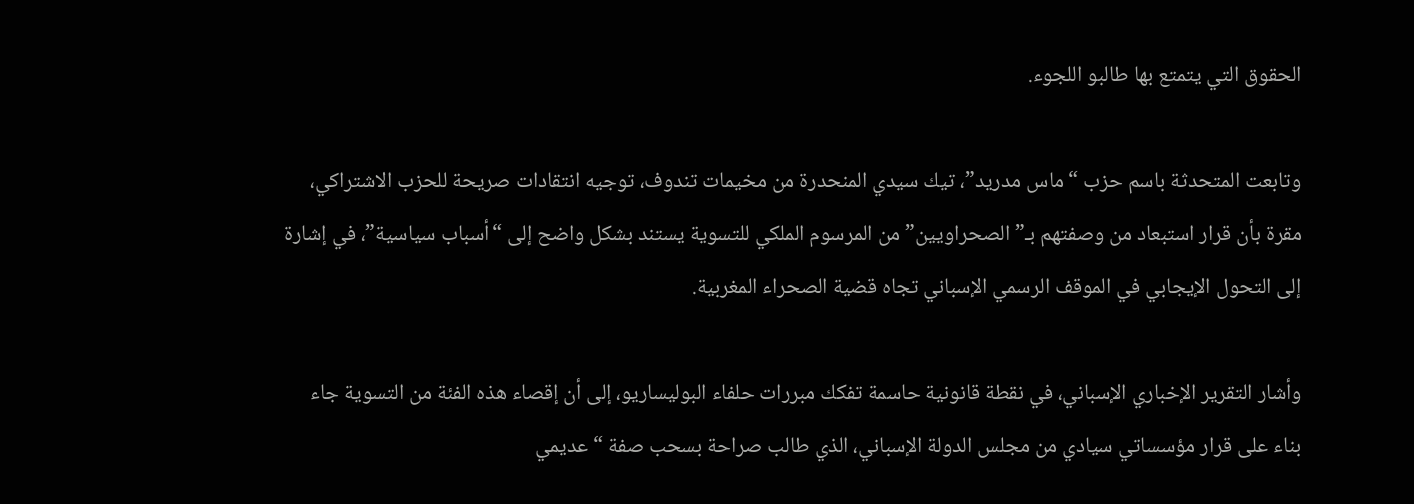الحقوق التي يتمتع بها طالبو اللجوء.

وتابعت المتحدثة باسم حزب “ماس مدريد”، تيك سيدي المنحدرة من مخيمات تندوف، توجيه انتقادات صريحة للحزب الاشتراكي، مقرة بأن قرار استبعاد من وصفتهم بـ” الصحراويين” من المرسوم الملكي للتسوية يستند بشكل واضح إلى “أسباب سياسية”، في إشارة إلى التحول الإيجابي في الموقف الرسمي الإسباني تجاه قضية الصحراء المغربية.

وأشار التقرير الإخباري الإسباني، في نقطة قانونية حاسمة تفكك مبررات حلفاء البوليساريو، إلى أن إقصاء هذه الفئة من التسوية جاء بناء على قرار مؤسساتي سيادي من مجلس الدولة الإسباني، الذي طالب صراحة بسحب صفة “عديمي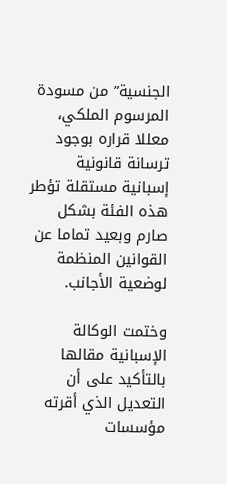الجنسية” من مسودة المرسوم الملكي، معللا قراره بوجود ترسانة قانونية إسبانية مستقلة تؤطر هذه الفئة بشكل صارم وبعيد تماما عن القوانين المنظمة لوضعية الأجانب.

وختمت الوكالة الإسبانية مقالها بالتأكيد على أن التعديل الذي أقرته مؤسسات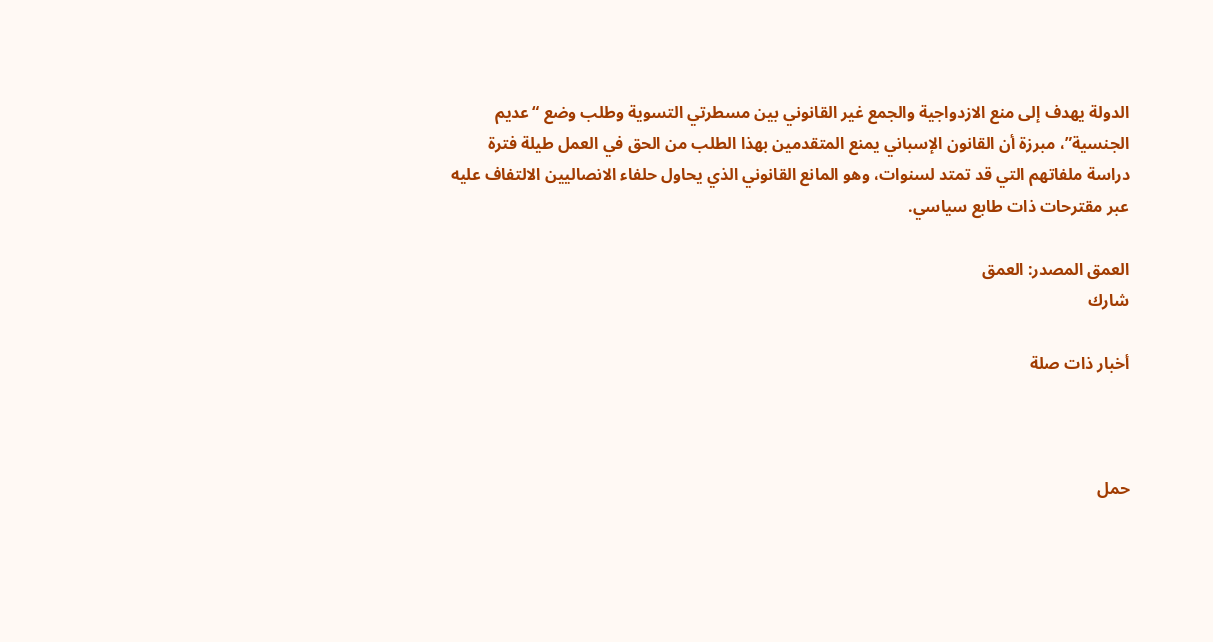الدولة يهدف إلى منع الازدواجية والجمع غير القانوني بين مسطرتي التسوية وطلب وضع “عديم الجنسية”، مبرزة أن القانون الإسباني يمنع المتقدمين بهذا الطلب من الحق في العمل طيلة فترة دراسة ملفاتهم التي قد تمتد لسنوات، وهو المانع القانوني الذي يحاول حلفاء الانصاليين الالتفاف عليه عبر مقترحات ذات طابع سياسي.

العمق المصدر: العمق
شارك

أخبار ذات صلة



حمل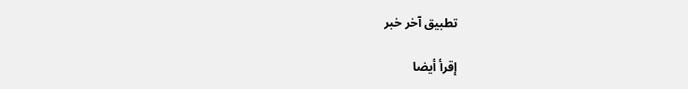تطبيق آخر خبر

إقرأ أيضا